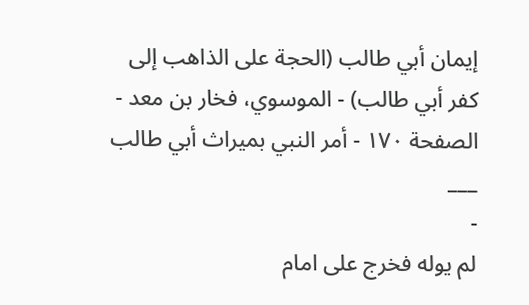إيمان أبي طالب (الحجة على الذاهب إلى كفر أبي طالب) - الموسوي، فخار بن معد - الصفحة ١٧٠ - أمر النبي بميراث أبي طالب
___
-
لم يوله فخرج على امام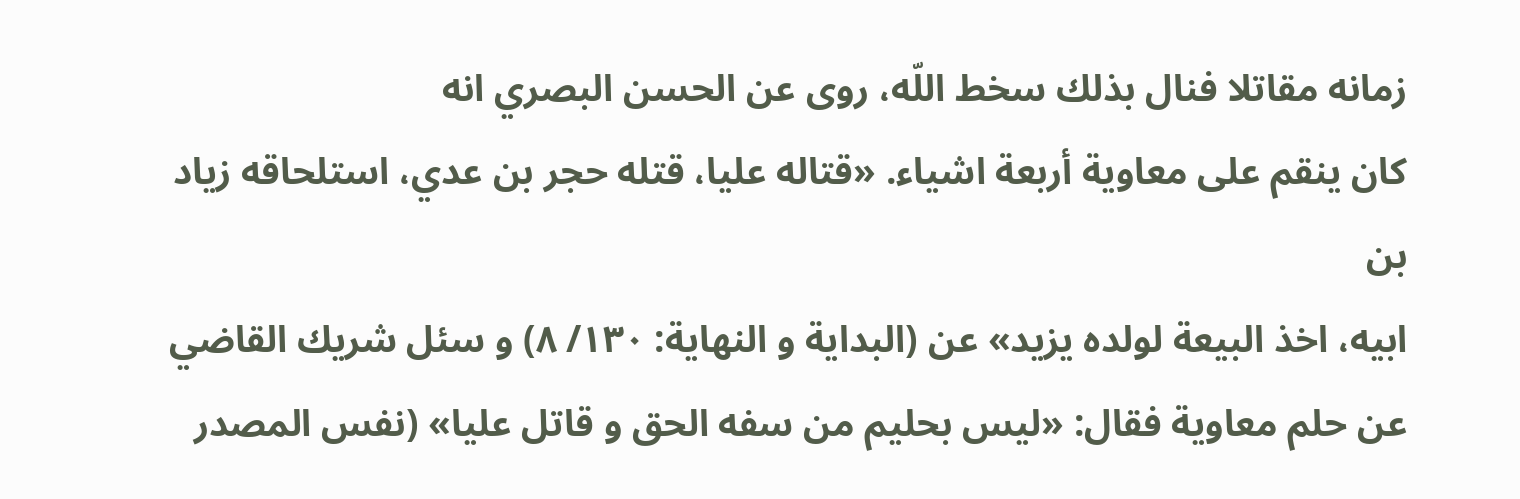زمانه مقاتلا فنال بذلك سخط اللّه، روى عن الحسن البصري انه
كان ينقم على معاوية أربعة اشياء. «قتاله عليا، قتله حجر بن عدي، استلحاقه زياد بن
ابيه، اخذ البيعة لولده يزيد» عن (البداية و النهاية: ١٣٠/ ٨) و سئل شريك القاضي
عن حلم معاوية فقال: «ليس بحليم من سفه الحق و قاتل عليا» (نفس المصدر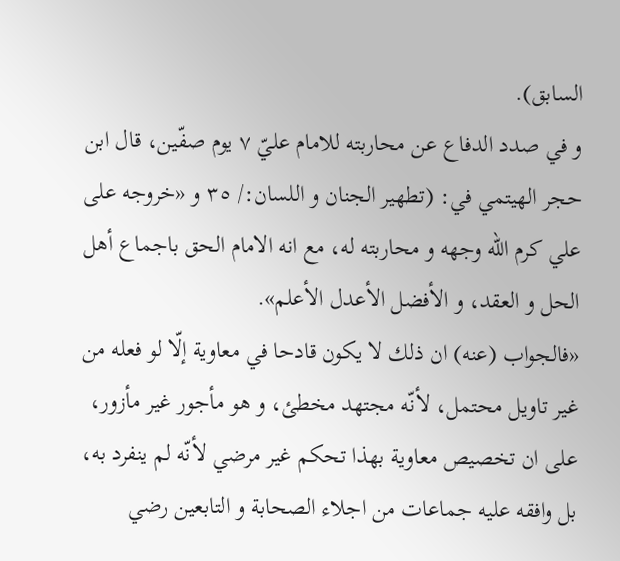السابق).
و في صدد الدفاع عن محاربته للامام عليّ ٧ يوم صفّين، قال ابن حجر الهيتمي في: (تطهير الجنان و اللسان:/ ٣٥ و «خروجه على علي كرم اللّه وجهه و محاربته له، مع انه الامام الحق باجماع أهل الحل و العقد، و الأفضل الأعدل الأعلم».
«فالجواب (عنه) ان ذلك لا يكون قادحا في معاوية إلّا لو فعله من غير تاويل محتمل، لأنّه مجتهد مخطئ، و هو مأجور غير مأزور، على ان تخصيص معاوية بهذا تحكم غير مرضي لأنّه لم ينفرد به، بل وافقه عليه جماعات من اجلاء الصحابة و التابعين رضي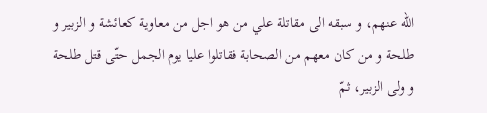اللّه عنهم، و سبقه الى مقاتلة علي من هو اجل من معاوية كعائشة و الزبير و طلحة و من كان معهم من الصحابة فقاتلوا عليا يوم الجمل حتّى قتل طلحة و ولى الزبير، ثمّ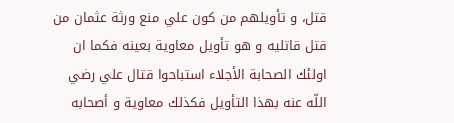قتل، و تأويلهم من كون علي منع ورثة عثمان من قتل قاتليه و هو تأويل معاوية بعينه فكما ان اولئك الصحابة الأجلاء استباحوا قتال علي رضي اللّه عنه بهذا التأويل فكذلك معاوية و أصحابه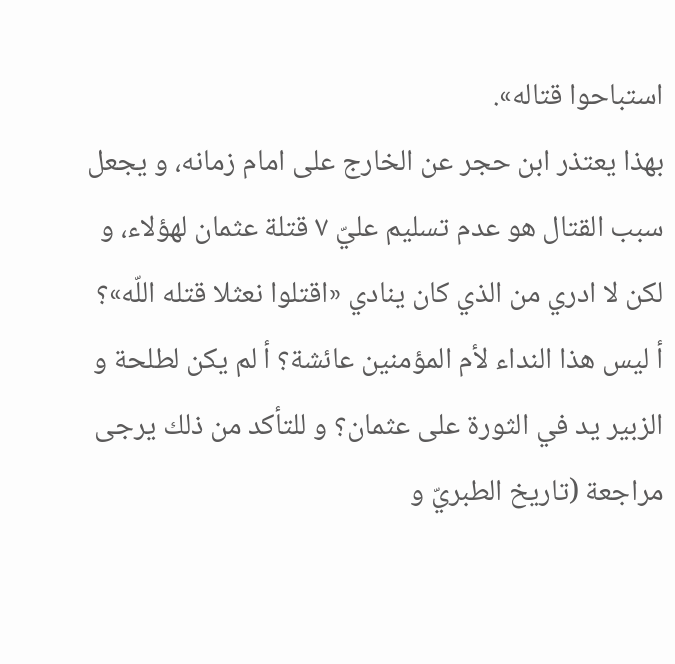استباحوا قتاله».
بهذا يعتذر ابن حجر عن الخارج على امام زمانه، و يجعل سبب القتال هو عدم تسليم عليّ ٧ قتلة عثمان لهؤلاء، و لكن لا ادري من الذي كان ينادي «اقتلوا نعثلا قتله اللّه»؟ أ ليس هذا النداء لأم المؤمنين عائشة؟ أ لم يكن لطلحة و الزبير يد في الثورة على عثمان؟ و للتأكد من ذلك يرجى مراجعة (تاريخ الطبريّ و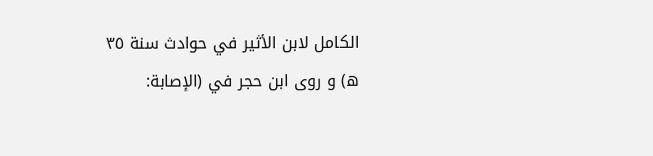الكامل لابن الأثير في حوادث سنة ٣٥ ه) و روى ابن حجر في (الإصابة: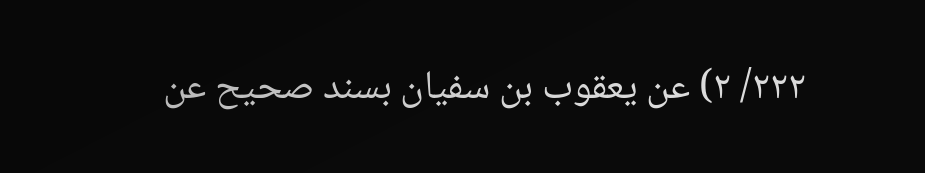٢٢٢/ ٢) عن يعقوب بن سفيان بسند صحيح عن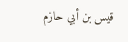قيس بن أبي حازم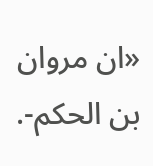«ان مروان بن الحكم-.